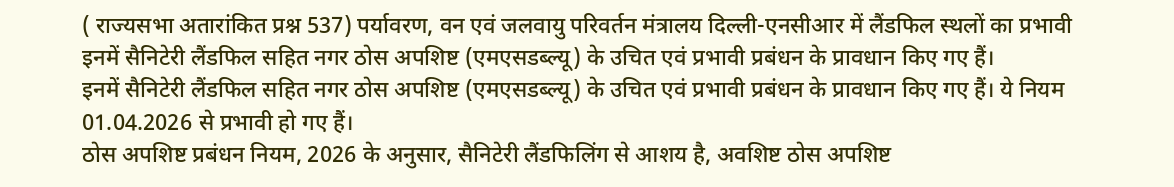( राज्यसभा अतारांकित प्रश्न 537) पर्यावरण, वन एवं जलवायु परिवर्तन मंत्रालय दिल्ली-एनसीआर में लैंडफिल स्थलों का प्रभावी
इनमें सैनिटेरी लैंडफिल सहित नगर ठोस अपशिष्ट (एमएसडब्ल्यू) के उचित एवं प्रभावी प्रबंधन के प्रावधान किए गए हैं।
इनमें सैनिटेरी लैंडफिल सहित नगर ठोस अपशिष्ट (एमएसडब्ल्यू) के उचित एवं प्रभावी प्रबंधन के प्रावधान किए गए हैं। ये नियम 01.04.2026 से प्रभावी हो गए हैं।
ठोस अपशिष्ट प्रबंधन नियम, 2026 के अनुसार, सैनिटेरी लैंडफिलिंग से आशय है, अवशिष्ट ठोस अपशिष्ट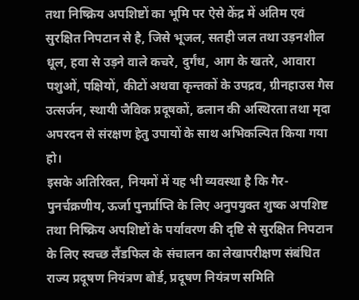तथा निष्क्रिय अपशिष्टों का भूमि पर ऐसे केंद्र में अंतिम एवं सुरक्षित निपटान से है, जिसे भूजल, सतही जल तथा उड़नशील धूल, हवा से उड़ने वाले कचरे, दुर्गंध, आग के खतरे, आवारा पशुओं, पक्षियों, कीटों अथवा कृन्तकों के उपद्रव, ग्रीनहाउस गैस उत्सर्जन, स्थायी जैविक प्रदूषकों, ढलान की अस्थिरता तथा मृदा अपरदन से संरक्षण हेतु उपायों के साथ अभिकल्पित किया गया हो।
इसके अतिरिक्त, नियमों में यह भी व्यवस्था है कि गैर-पुनर्चक्रणीय, ऊर्जा पुनर्प्राप्ति के लिए अनुपयुक्त शुष्क अपशिष्ट तथा निष्क्रिय अपशिष्टों के पर्यावरण की दृष्टि से सुरक्षित निपटान के लिए स्वच्छ लैंडफिल के संचालन का लेखापरीक्षण संबंधित राज्य प्रदूषण नियंत्रण बोर्ड, प्रदूषण नियंत्रण समिति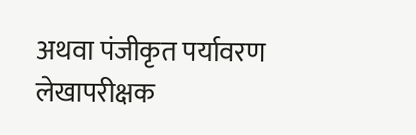अथवा पंजीकृत पर्यावरण लेखापरीक्षक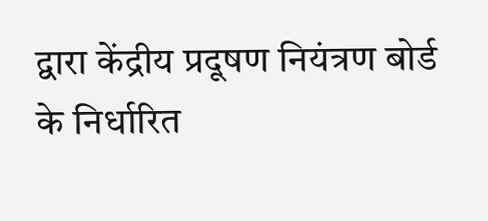द्वारा केंद्रीय प्रदूषण नियंत्रण बोर्ड के निर्धारित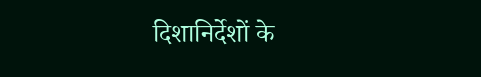दिशानिर्देशों के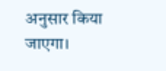अनुसार किया जाएगा।